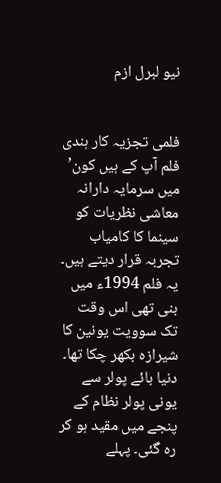نیو لبرل ازم


فلمی تجزیہ کار ہندی فلم آپ کے ہیں کون’ میں سرمایہ دارانہ معاشی نظریات کو سینما کا کامیاب تجربہ قرار دیتے ہیں۔ یہ فلم 1994ء میں بنی تھی اس وقت تک سوویت یونین کا شیرازہ بکھر چکا تھا۔ دنیا بائے پولر سے یونی پولر نظام کے پنجے میں مقید ہو کر رہ گئی۔ پہلے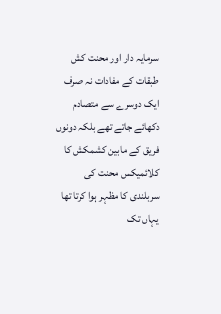سرمایہ دار اور محنت کش طبقات کے مفادات نہ صرف ایک دوسرے سے متصادم دکھائے جاتے تھے بلکہ دونوں فریق کے مابین کشمکش کا کلائمیکس محنت کی سربلندی کا مظہر ہوا کرتا تھا یہاں تک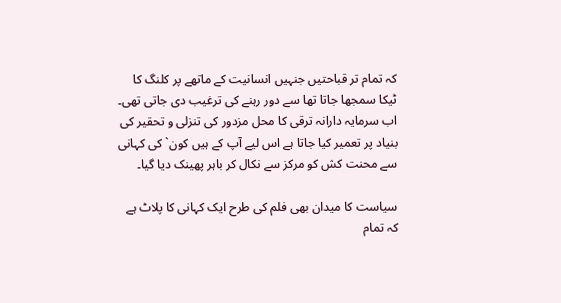کہ تمام تر قباحتیں جنہیں انسانیت کے ماتھے پر کلنگ کا ٹیکا سمجھا جاتا تھا سے دور رہنے کی ترغیب دی جاتی تھی۔ اب سرمایہ دارانہ ترقی کا محل مزدور کی تنزلی و تحقیر کی بنیاد پر تعمیر کیا جاتا ہے اس لیے آپ کے ہیں کون` کی کہانی سے محنت کش کو مرکز سے نکال کر باہر پھینک دیا گیا۔

سیاست کا میدان بھی فلم کی طرح ایک کہانی کا پلاٹ ہے کہ تمام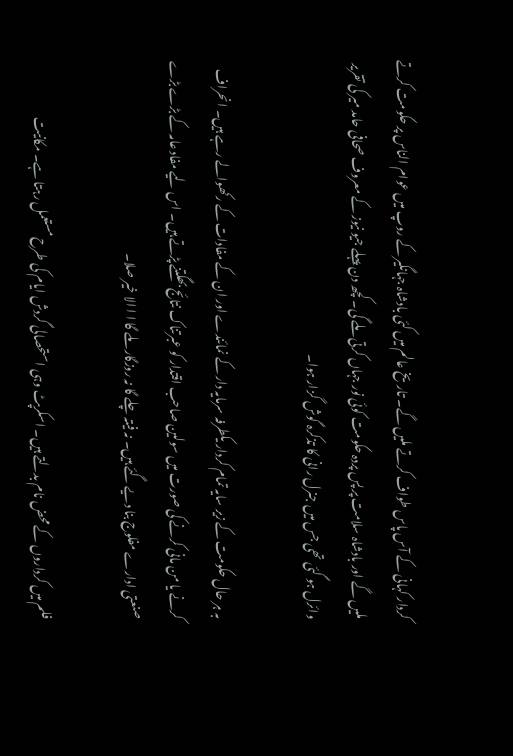کردار کہانی کے آس پاس طواف کرتے ملیں گے۔ تاریخ عالم میں کئی بادشاہ جہانگیر کے روپ میں عوام الناس پر حکومت کرتے ملیں گے اور بادشاہ سلامت پر پس پردہ حکومت کوئی نور جہاں کرتی ملے گی۔ کچھ دن پہلے جیو نیوز کے معروف صحافی حامد میر کی تقریر وائرل ہو گئی تھی جس میں جنرل رانی کا تذکرہ گوش گزار ہوا۔

بہ ہر حال حکومت کے زیر سایہ تمام کردار یکطرفہ سرمایہ دار کے نمائندے اور ان کے مفادات کے رکھوالے رہے ہیں۔ انحراف کرنے یا من مانی کرنے کی صورت میں سولین صاحب اقتدار کو عبرتناک نتائج بھگتنے پڑتے ہیں۔ اس لیے مفاد عامہ کے بڑے بڑے صنعتی ادارے مفلوج بنا دیے گئے ہیں۔ نہ فیتہ چلے گا نہ روزگار ملے گا ا ا الا خیر صلا۔

فلم میں کرداروں کے محض نام بدلتے ہیں۔ اسکرپٹ وہی استحصالی گردش ایام کی طرح مستعمل رہتا ہے۔ مکانیت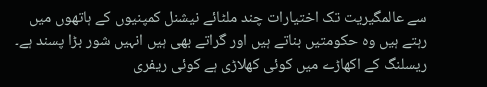سے عالمگیریت تک اختیارات چند ملٹائے نیشنل کمپنیوں کے ہاتھوں میں رہتے ہیں وہ حکومتیں بناتے ہیں اور گراتے بھی ہیں انہیں شور بڑا پسند ہے۔ ریسلنگ کے اکھاڑے میں کوئی کھلاڑی ہے کوئی ریفری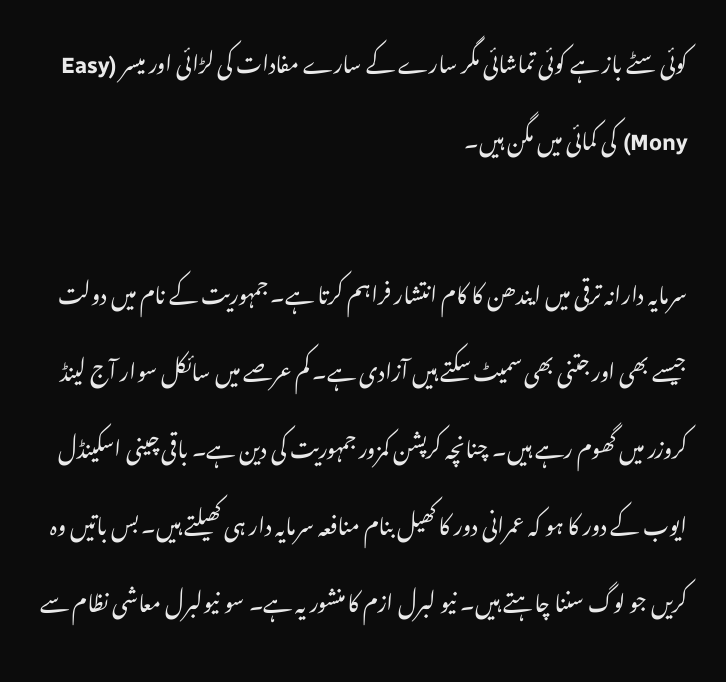کوئی سٹے باز ہے کوئی تماشائی مگر سارے کے سارے مفادات کی لڑائی اور میسر (Easy Mony) کی کمائی میں مگن ہیں۔

سرمایہ دارانہ ترقی میں ایندھن کا کام انتشار فراہم کرتا ہے۔ جمہوریت کے نام میں دولت جیسے بھی اور جتنی بھی سمیٹ سکتے ہیں آزادی ہے۔ کم عرصے میں سائکل سوار آج لینڈ کروزر میں گھوم رہے ہیں۔ چنانچہ کرپشن کمزور جمہوریت کی دین ہے۔ باقی چینی اسکینڈل ایوب کے دور کا ہو کہ عمرانی دور کا کھیل بنام منافعہ سرمایہ دار ہی کھیلتے ہیں۔ بس باتیں وہ کریں جو لوگ سننا چاہتے ہیں۔ نیو لبرل ازم کا منشور یہ ہے۔ سو نیولبرل معاشی نظام سے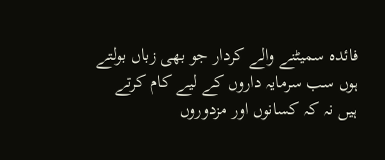فائدہ سمیٹنے والے کردار جو بھی زباں بولتے ہوں سب سرمایہ داروں کے لیے کام کرتے ہیں نہ کہ کسانوں اور مزدوروں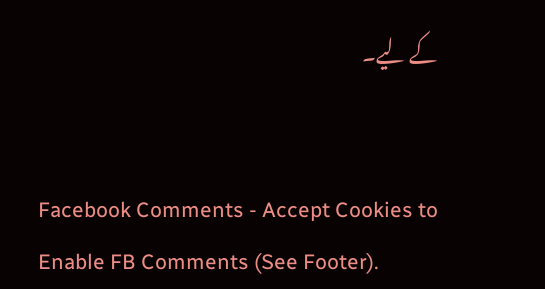کے لیے۔


Facebook Comments - Accept Cookies to Enable FB Comments (See Footer).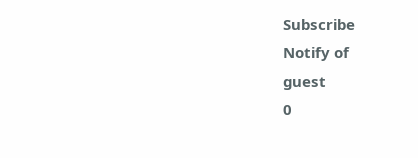Subscribe
Notify of
guest
0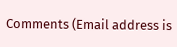Comments (Email address is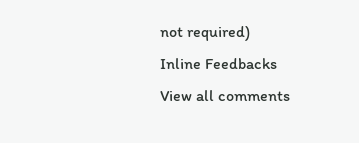not required)
Inline Feedbacks
View all comments